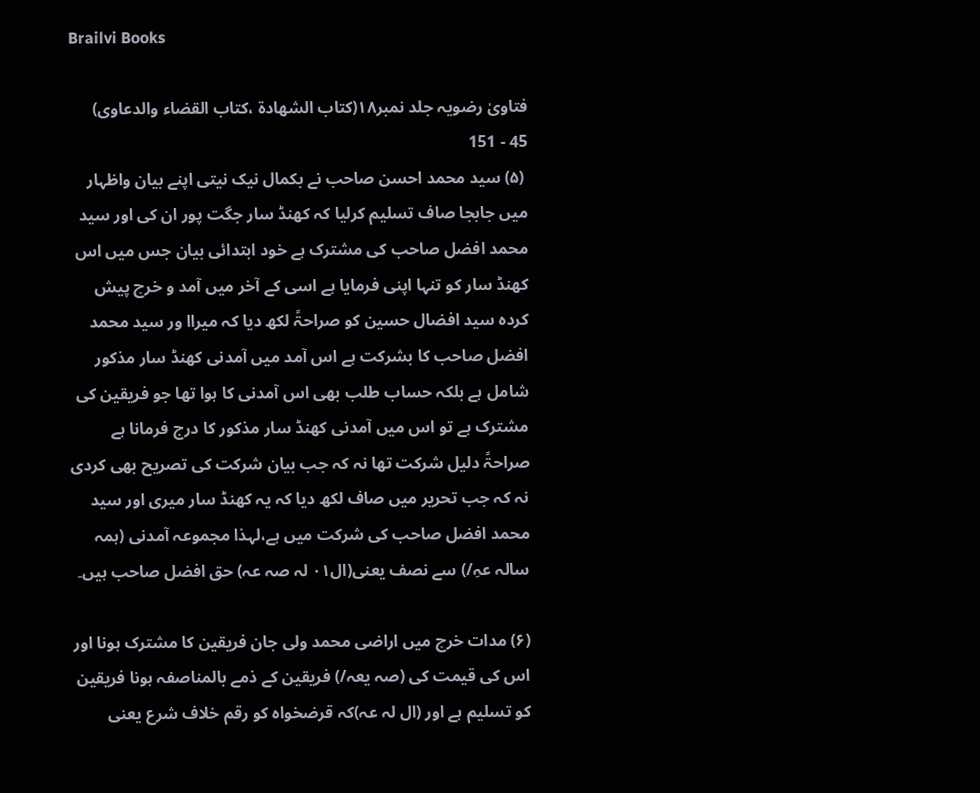Brailvi Books

فتاویٰ رضویہ جلد نمبر۱۸(کتاب الشھادۃ ،کتاب القضاء والدعاوی)
45 - 151
 (۵) سید محمد احسن صاحب نے بکمال نیک نیتی اپنے بیان واظہار میں جابجا صاف تسلیم کرلیا کہ کھنڈ سار جگت پور ان کی اور سید محمد افضل صاحب کی مشترک ہے خود ابتدائی بیان جس میں اس کھنڈ سار کو تنہا اپنی فرمایا ہے اسی کے آخر میں آمد و خرچ پیش کردہ سید افضال حسین کو صراحۃً لکھ دیا کہ میراا ور سید محمد افضل صاحب کا بشرکت ہے اس آمد میں آمدنی کھنڈ سار مذکور شامل ہے بلکہ حساب طلب بھی اس آمدنی کا ہوا تھا جو فریقین کی مشترک ہے تو اس میں آمدنی کھنڈ سار مذکور کا درج فرمانا ہے صراحۃً دلیل شرکت تھا نہ کہ جب بیان شرکت کی تصریح بھی کردی نہ کہ جب تحریر میں صاف لکھ دیا کہ یہ کھنڈ سار میری اور سید محمد افضل صاحب کی شرکت میں ہے،لہذا مجموعہ آمدنی (ہمہ سالہ عہِ/) سے نصف یعنی(ال۰۱ لہ صہ عہ) حق افضل صاحب ہیں۔

(۶) مدات خرچ میں اراضی محمد ولی جان فریقین کا مشترک ہونا اور اس کی قیمت کی (صہ یعہ/) فریقین کے ذمے بالمناصفہ ہونا فریقین کو تسلیم ہے اور (ال لہ عہ)کہ قرضخواہ کو رقم خلاف شرع یعنی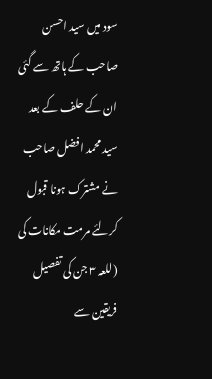سود میں سید احسن صاحب کے ہاتھ سے گئی ان کے حلف کے بعد سید محمد افضل صاحب نے مشترک ہونا قبول کرلئے مرمت مکانات کی (للعہ ۳ جن کی تفصیل فریقین سے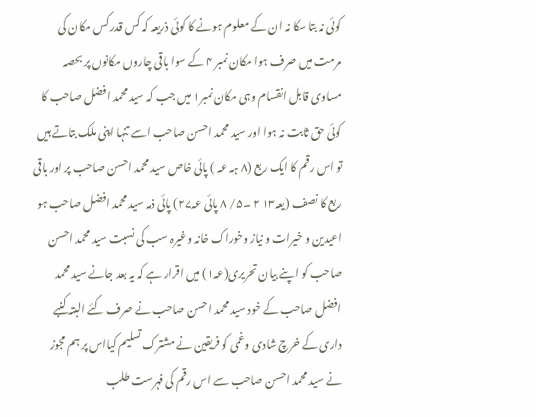کوئی نہ بتا سکا نہ ان کے معلوم ہونے کا کوئی ذریعہ کہ کس قدر کس مکان کی مرمت میں صرف ہوا مکان نمبر ۴ کے سوا باقی چاروں مکانوں پر بحصہ مساوی قابل انقسام وہی مکان نمبر۱ میں جب کہ سید محمد افضل صاحب کا کوئی حق ثابت نہ ہوا اور سید محمد احسن صاحب اسے تنہا اپنی ملک بتاتے ہیں تو اس رقم کا ایک ربع (۸ ہہ عہ ) پائی خاص سید محمد احسن صاحب پر اور باقی ربع کا نصف (یعہ۱۳ ۲ ۔۵/ ۸ پائی عہ۲۷) پائی ذمہ سید محمد افضل صاحب ہو اعیدین و خیرات و نیاز وخوراک خانہ وغیرہ سب کی نسبت سید محمد احسن صاحب کو اپنے بیان تحریری(عہ۱) میں اقرار ہے کہ یہ بعد جانے سید محمد افضل صاحب کے خود سید محمد احسن صاحب نے صرف کئے البتہ کنبے داری کے خرچ شادی وغمی کو فریقین نے مشترک تسلیم کیااس پر ہم مجوز نے سید محمد احسن صاحب سے اس رقم کی فہرست طلب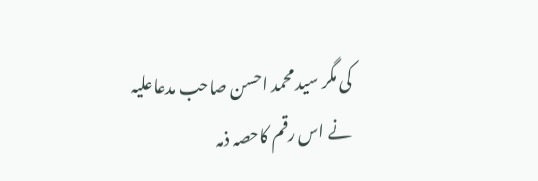کی مگر سید محمد احسن صاحب مدعاعلیہ نے اس رقم کاحصہ ذمہ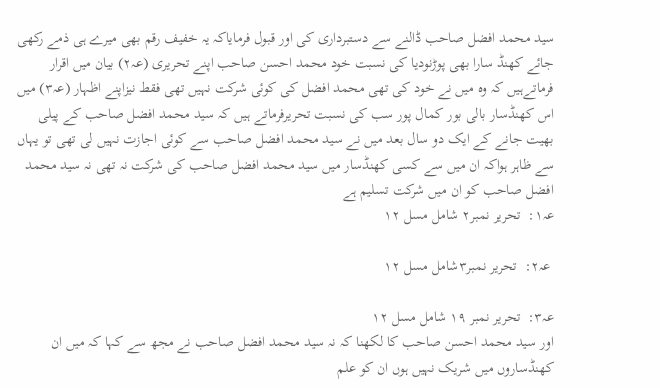سید محمد افضل صاحب ڈالنے سے دستبرداری کی اور قبول فرمایاکہ یہ خفیف رقم بھی میرے ہی ذمے رکھی جائے کھنڈ سارا بھی پوڑنودیا کی نسبت خود محمد احسن صاحب اپنے تحریری (عہ۲) بیان میں اقرار فرماتےہیں کہ وہ میں نے خود کی تھی محمد افضل کی کوئی شرکت نہیں تھی فقط نیزاپنے اظہار (عہ۳) میں اس کھنڈسار بالی بور کمال پور سب کی نسبت تحریرفرماتے ہیں کہ سید محمد افضل صاحب کے پیلی بھیت جانے کے ایک دو سال بعد میں نے سید محمد افضل صاحب سے کوئی اجازت نہیں لی تھی تو یہاں سے ظاہر ہواکہ ان میں سے کسی کھنڈسار میں سید محمد افضل صاحب کی شرکت نہ تھی نہ سید محمد افضل صاحب کو ان میں شرکت تسلیم ہے
عہ۱:  تحریر نمبر۲ شامل مسل ۱۲

 عہ۲:  تحریر نمبر۳شامل مسل ۱۲

عہ۳:  تحریر نمبر ۱۹ شامل مسل ۱۲
اور سید محمد احسن صاحب کا لکھنا کہ نہ سید محمد افضل صاحب نے مجھ سے کہا کہ میں ان کھنڈساروں میں شریک نہیں ہوں ان کو علم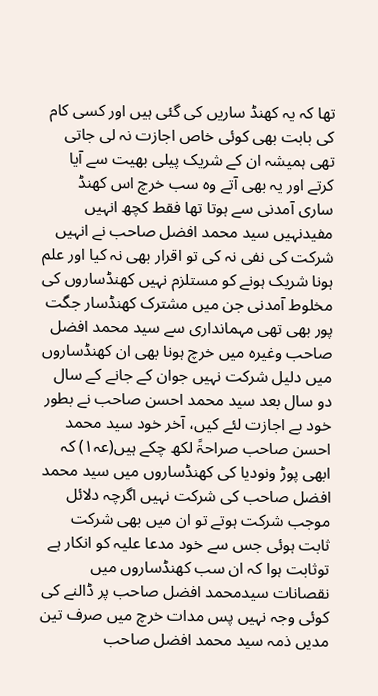تھا کہ یہ کھنڈ ساریں کی گئی ہیں اور کسی کام کی بابت بھی کوئی خاص اجازت نہ لی جاتی تھی ہمیشہ ان کے شریک پیلی بھیت سے آیا کرتے اور یہ بھی آتے وہ سب خرچ اس کھنڈ ساری آمدنی سے ہوتا تھا فقط کچھ انہیں مفیدنہیں سید محمد افضل صاحب نے انہیں شرکت کی نفی نہ کی تو اقرار بھی نہ کیا اور علم ہونا شریک ہونے کو مستلزم نہیں کھنڈساروں کی مخلوط آمدنی جن میں مشترک کھنڈسار جگت پور بھی تھی مہمانداری سے سید محمد افضل صاحب وغیرہ میں خرچ ہونا بھی ان کھنڈساروں میں دلیل شرکت نہیں جوان کے جانے کے سال دو سال بعد سید محمد احسن صاحب نے بطور خود بے اجازت لئے کیں، آخر خود سید محمد احسن صاحب صراحۃً لکھ چکے ہیں(عہ۱) کہ ابھی پوڑ ونودیا کی کھنڈساروں میں سید محمد افضل صاحب کی شرکت نہیں اگرچہ دلائل موجب شرکت ہوتے تو ان میں بھی شرکت ثابت ہوئی جس سے خود مدعا علیہ کو انکار ہے توثابت ہوا کہ ان سب کھنڈساروں میں نقصانات سیدمحمد افضل صاحب پر ڈالنے کی کوئی وجہ نہیں پس مدات خرچ میں صرف تین مدیں ذمہ سید محمد افضل صاحب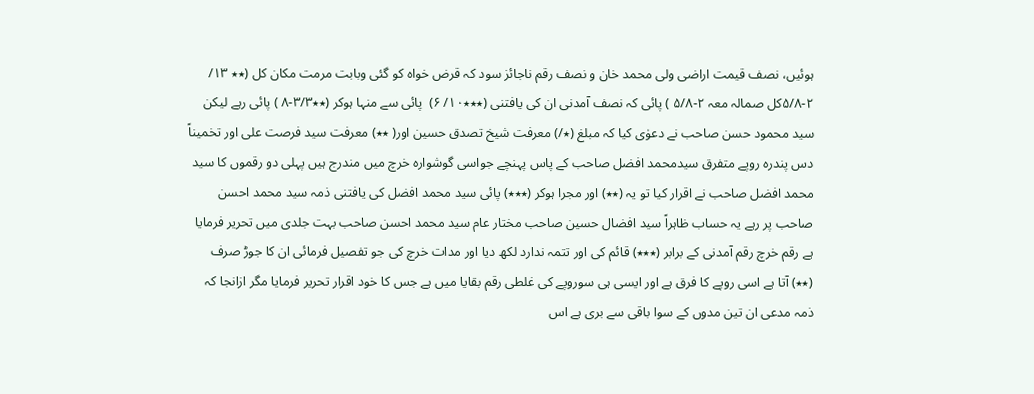ہوئیں، نصف قیمت اراضی ولی محمد خان و نصف رقم ناجائز سود کہ قرض خواہ کو گئی وبابت مرمت مکان کل (٭٭ ۱۳/ ۲-۵/۸کل صمالہ معہ ۲-۵/۸ ) پائی کہ نصف آمدنی ان کی یافتنی (٭٭٭۱۰/ ۶)  پائی سے منہا ہوکر (٭٭۳/۳-۸ ) پائی رہے لیکن سید محمود حسن صاحب نے دعوٰی کیا کہ مبلغ (٭/) معرفت شیخ تصدق حسین اور( ٭٭) معرفت سید فرصت علی اور تخمیناً دس پندرہ روپے متفرق سیدمحمد افضل صاحب کے پاس پہنچے جواسی گوشوارہ خرچ میں مندرج ہیں پہلی دو رقموں کا سید محمد افضل صاحب نے اقرار کیا تو یہ (٭٭) اور مجرا ہوکر (٭٭٭) پائی سید محمد افضل کی یافتنی ذمہ سید محمد احسن صاحب پر رہے یہ حساب ظاہراً سید افضال حسین صاحب مختار عام سید محمد احسن صاحب بہت جلدی میں تحریر فرمایا ہے رقم خرچ رقم آمدنی کے برابر (٭٭٭) قائم کی اور تتمہ ندارد لکھ دیا اور مدات خرچ کی جو تفصیل فرمائی ان کا جوڑ صرف (٭٭) آتا ہے اسی روپے کا فرق ہے اور ایسی ہی سوروپے کی غلطی رقم بقایا میں ہے جس کا خود اقرار تحریر فرمایا مگر ازانجا کہ ذمہ مدعی ان تین مدوں کے سوا باقی سے بری ہے اس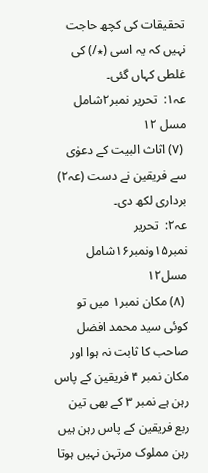تحقیقات کی کچھ حاجت نہیں کہ یہ اسی (٭/) کی غلطی کہاں گئی۔
عہ۱:  تحریر نمبر۲شامل مسل ۱۲
 (۷) اثاث البیت کے دعوٰی سے فریقین نے دست (عہ۲) برداری لکھ دی۔
عہ۲:  تحریر نمبر۱۵ونمبر۱۶شامل مسل۱۲
 (۸) مکان نمبر۱ میں تو کوئی سید محمد افضل صاحب کا ثابت نہ ہوا اور مکان نمبر ۴ فریقین کے پاس رہن ہے نمبر ۳ کے بھی تین ربع فریقین کے پاس رہن ہیں رہن مملوک مرتہن نہیں ہوتا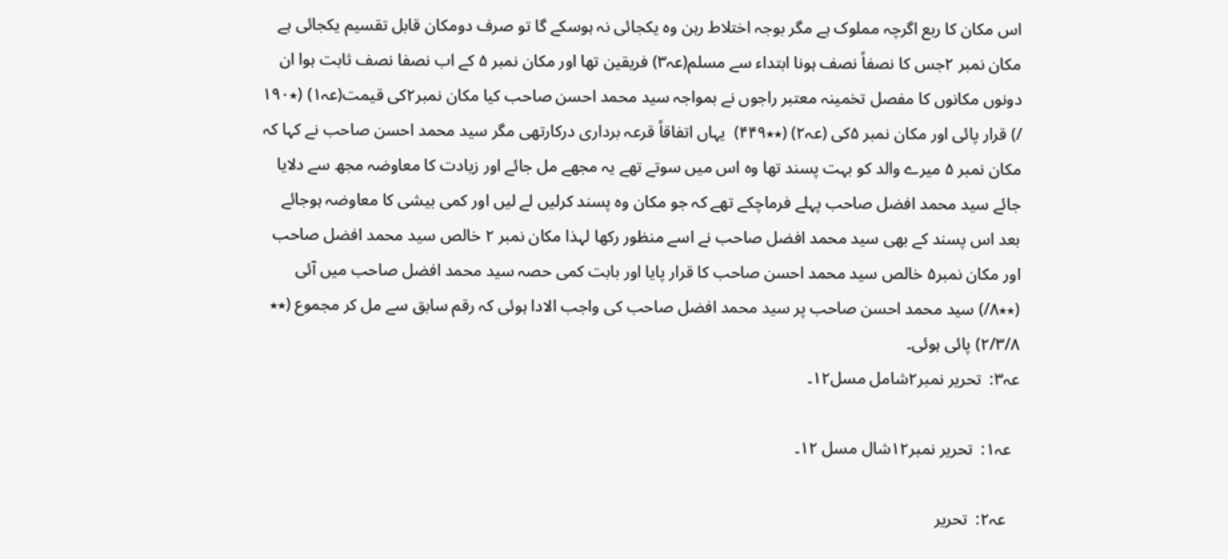اس مکان کا ربع اگرچہ مملوک ہے مگر بوجہ اختلاط رہن وہ یکجائی نہ ہوسکے گا تو صرف دومکان قابل تقسیم یکجائی ہے مکان نمبر ۲جس کا نصفاً نصف ہونا ابتداء سے مسلم(عہ۳) فریقین تھا اور مکان نمبر ۵ کے اب نصفا نصف ثابت ہوا ان دونوں مکانوں کا مفصل تخمینہ معتبر راجوں نے بمواجہ سید محمد احسن صاحب کیا مکان نمبر۲کی قیمت(عہ۱) (٭۱۹۰ /) قرار پائی اور مکان نمبر ۵کی (عہ۲) (٭٭۴۴۹)  یہاں اتفاقاً قرعہ برداری درکارتھی مگر سید محمد احسن صاحب نے کہا کہ مکان نمبر ۵ میرے والد کو بہت پسند تھا وہ اس میں سوتے تھے یہ مجھے مل جائے اور زیادت کا معاوضہ مجھ سے دلایا جائے سید محمد افضل صاحب پہلے فرماچکے تھے کہ جو مکان وہ پسند کرلیں لے لیں اور کمی بیشی کا معاوضہ ہوجائے بعد اس پسند کے بھی سید محمد افضل صاحب نے اسے منظور رکھا لہذا مکان نمبر ۲ خالص سید محمد افضل صاحب اور مکان نمبر۵ خالص سید محمد احسن صاحب کا قرار پایا اور بابت کمی حصہ سید محمد افضل صاحب میں آئی (٭٭۸/) سید محمد احسن صاحب پر سید محمد افضل صاحب کی واجب الادا ہوئی کہ رقم سابق سے مل کر مجموع (٭٭ ۲/۳/۸) پائی ہوئی۔
عہ۳:  تحریر نمبر۲شامل مسل۱۲۔

  عہ۱:  تحریر نمبر۱۲شال مسل ۱۲۔

   عہ۲:  تحریر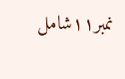نمبر۱۱شامل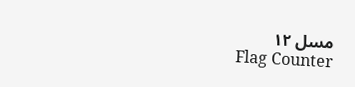مسل ۱۲
Flag Counter